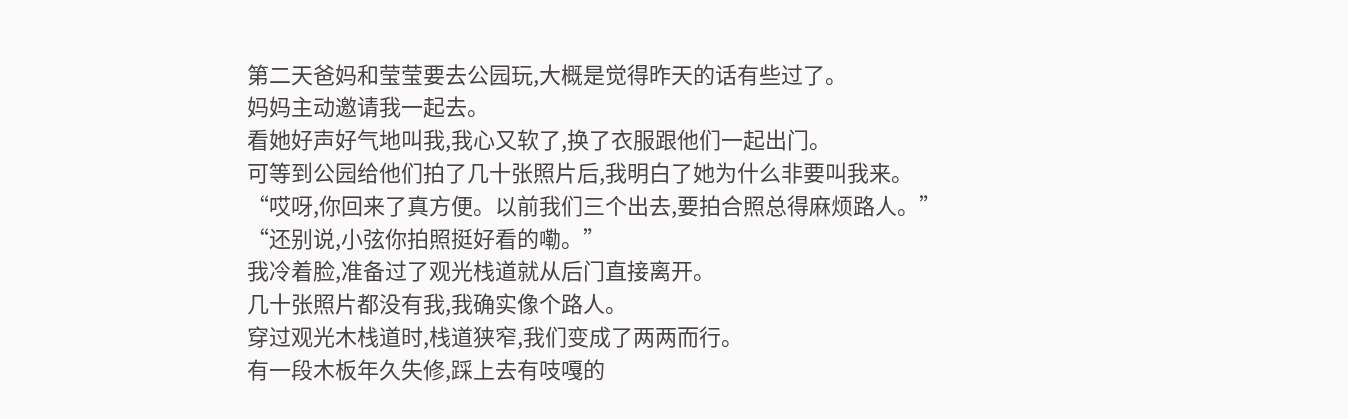第二天爸妈和莹莹要去公园玩,大概是觉得昨天的话有些过了。
妈妈主动邀请我一起去。
看她好声好气地叫我,我心又软了,换了衣服跟他们一起出门。
可等到公园给他们拍了几十张照片后,我明白了她为什么非要叫我来。
“哎呀,你回来了真方便。以前我们三个出去,要拍合照总得麻烦路人。”
“还别说,小弦你拍照挺好看的嘞。”
我冷着脸,准备过了观光栈道就从后门直接离开。
几十张照片都没有我,我确实像个路人。
穿过观光木栈道时,栈道狭窄,我们变成了两两而行。
有一段木板年久失修,踩上去有吱嘎的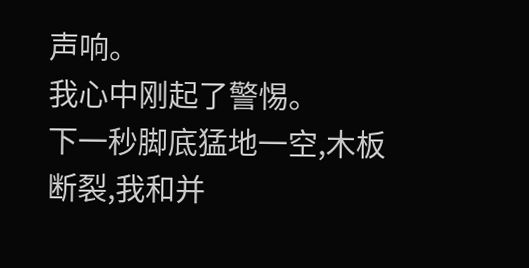声响。
我心中刚起了警惕。
下一秒脚底猛地一空,木板断裂,我和并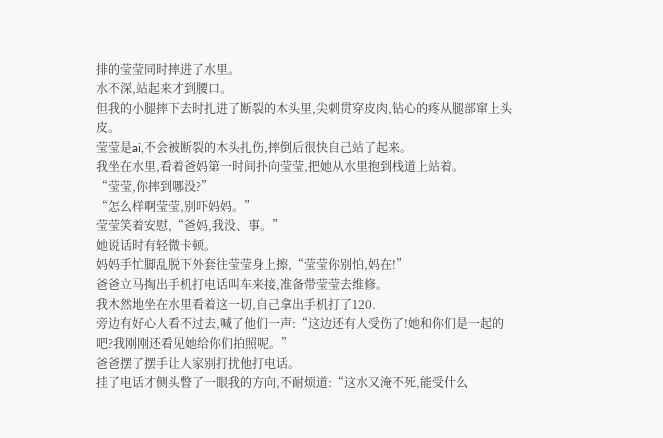排的莹莹同时摔进了水里。
水不深,站起来才到腰口。
但我的小腿摔下去时扎进了断裂的木头里,尖刺贯穿皮肉,钻心的疼从腿部窜上头皮。
莹莹是ai,不会被断裂的木头扎伤,摔倒后很快自己站了起来。
我坐在水里,看着爸妈第一时间扑向莹莹,把她从水里抱到栈道上站着。
“莹莹,你摔到哪没?”
“怎么样啊莹莹,别吓妈妈。”
莹莹笑着安慰,“爸妈,我没、事。”
她说话时有轻微卡顿。
妈妈手忙脚乱脱下外套往莹莹身上擦,“莹莹你别怕,妈在!”
爸爸立马掏出手机打电话叫车来接,准备带莹莹去维修。
我木然地坐在水里看着这一切,自己拿出手机打了120.
旁边有好心人看不过去,喊了他们一声:“这边还有人受伤了!她和你们是一起的吧?我刚刚还看见她给你们拍照呢。”
爸爸摆了摆手让人家别打扰他打电话。
挂了电话才侧头瞥了一眼我的方向,不耐烦道:“这水又淹不死,能受什么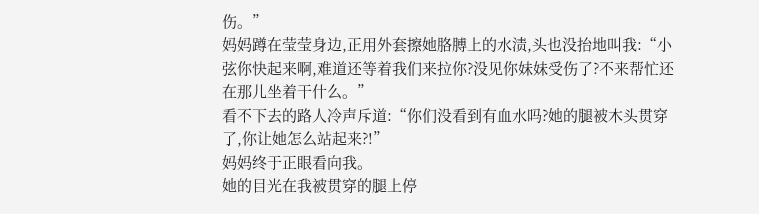伤。”
妈妈蹲在莹莹身边,正用外套擦她胳膊上的水渍,头也没抬地叫我:“小弦你快起来啊,难道还等着我们来拉你?没见你妹妹受伤了?不来帮忙还在那儿坐着干什么。”
看不下去的路人冷声斥道:“你们没看到有血水吗?她的腿被木头贯穿了,你让她怎么站起来?!”
妈妈终于正眼看向我。
她的目光在我被贯穿的腿上停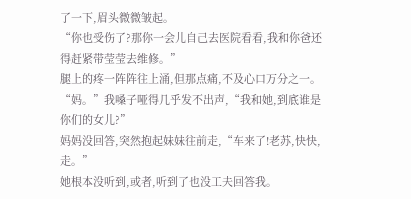了一下,眉头微微皱起。
“你也受伤了?那你一会儿自己去医院看看,我和你爸还得赶紧带莹莹去维修。”
腿上的疼一阵阵往上涌,但那点痛,不及心口万分之一。
“妈。”我嗓子哑得几乎发不出声,“我和她,到底谁是你们的女儿?”
妈妈没回答,突然抱起妹妹往前走,“车来了!老苏,快快,走。”
她根本没听到,或者,听到了也没工夫回答我。